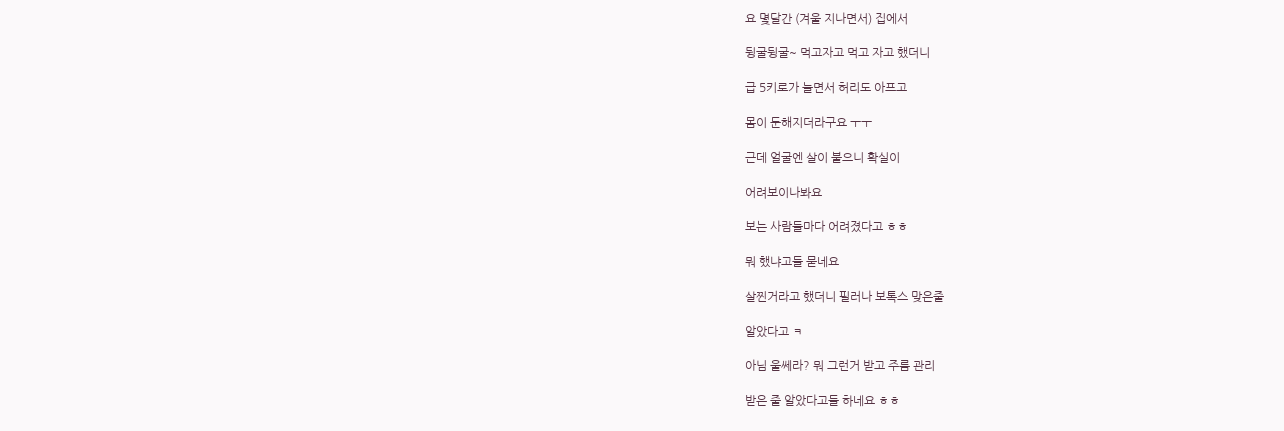요 몇달간 (겨울 지나면서) 집에서

뒹굴뒹굴~ 먹고자고 먹고 자고 했더니

급 5키로가 늘면서 허리도 아프고

몸이 둔해지더라구요 ㅜㅜ

근데 얼굴엔 살이 붙으니 확실이

어려보이나봐요

보는 사람들마다 어려졌다고 ㅎㅎ

뭐 했냐고들 묻네요

살찐거라고 했더니 필러나 보톡스 맞은줄

알았다고 ㅋ

아님 울쎄라? 뭐 그런거 받고 주름 관리

받은 줄 알았다고들 하네요 ㅎㅎ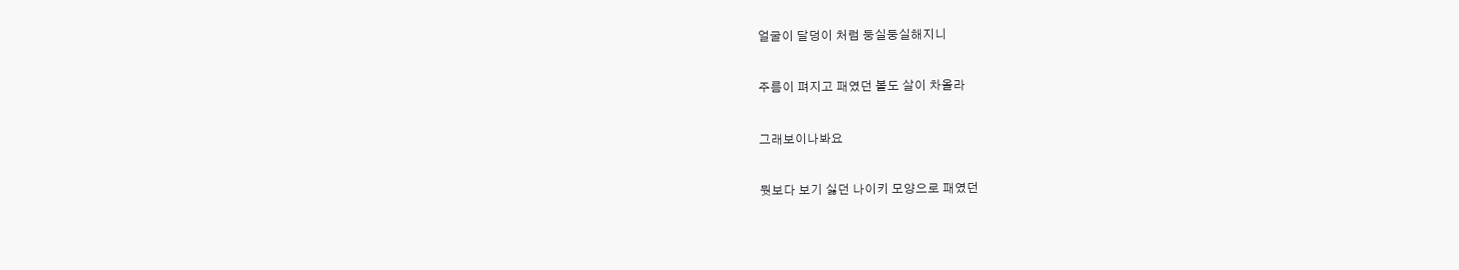얼굴이 달덩이 처럼 둥실둥실해지니

주름이 펴지고 패였던 볼도 살이 차올라

그래보이나봐요

뭣보다 보기 싫던 나이키 모양으로 패였던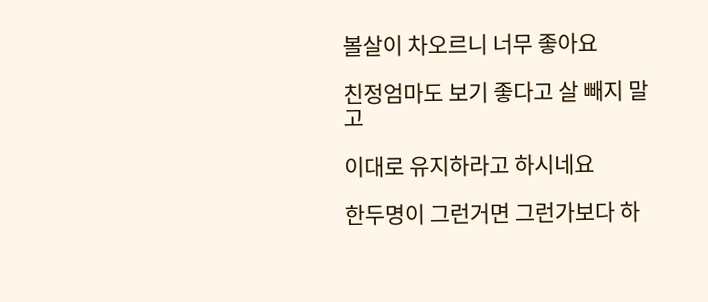볼살이 차오르니 너무 좋아요

친정엄마도 보기 좋다고 살 빼지 말고

이대로 유지하라고 하시네요

한두명이 그런거면 그런가보다 하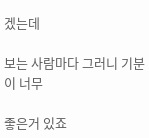겠는데

보는 사람마다 그러니 기분이 너무

좋은거 있죠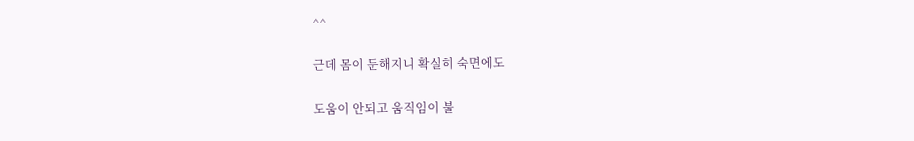^^

근데 몸이 둔해지니 확실히 숙면에도

도움이 안되고 움직임이 불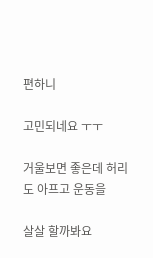편하니

고민되네요 ㅜㅜ

거울보면 좋은데 허리도 아프고 운동을

살살 할까봐요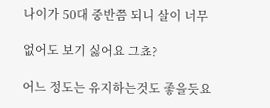나이가 50대 중반쯤 되니 살이 너무

없어도 보기 싫어요 그쵸?

어느 정도는 유지하는것도 좋을듯요